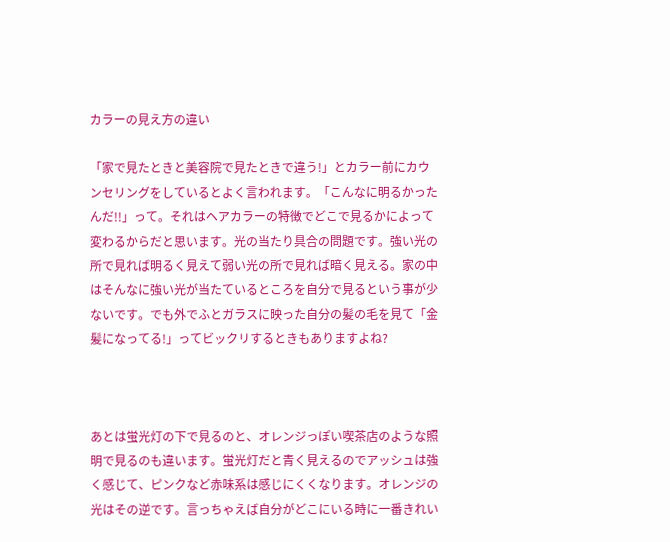カラーの見え方の違い

「家で見たときと美容院で見たときで違う!」とカラー前にカウンセリングをしているとよく言われます。「こんなに明るかったんだ!!」って。それはヘアカラーの特徴でどこで見るかによって変わるからだと思います。光の当たり具合の問題です。強い光の所で見れば明るく見えて弱い光の所で見れば暗く見える。家の中はそんなに強い光が当たているところを自分で見るという事が少ないです。でも外でふとガラスに映った自分の髪の毛を見て「金髪になってる!」ってビックリするときもありますよね?



あとは蛍光灯の下で見るのと、オレンジっぽい喫茶店のような照明で見るのも違います。蛍光灯だと青く見えるのでアッシュは強く感じて、ピンクなど赤味系は感じにくくなります。オレンジの光はその逆です。言っちゃえば自分がどこにいる時に一番きれい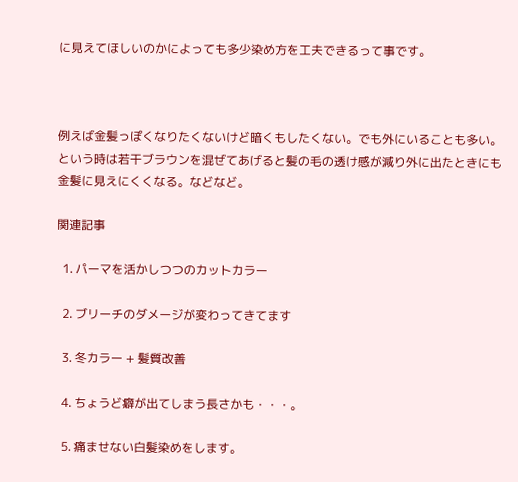に見えてほしいのかによっても多少染め方を工夫できるって事です。



例えば金髪っぽくなりたくないけど暗くもしたくない。でも外にいることも多い。という時は若干ブラウンを混ぜてあげると髪の毛の透け感が減り外に出たときにも金髪に見えにくくなる。などなど。

関連記事

  1. パーマを活かしつつのカットカラー

  2. ブリーチのダメージが変わってきてます

  3. 冬カラー + 髪質改善

  4. ちょうど癖が出てしまう長さかも・・・。

  5. 痛ませない白髪染めをします。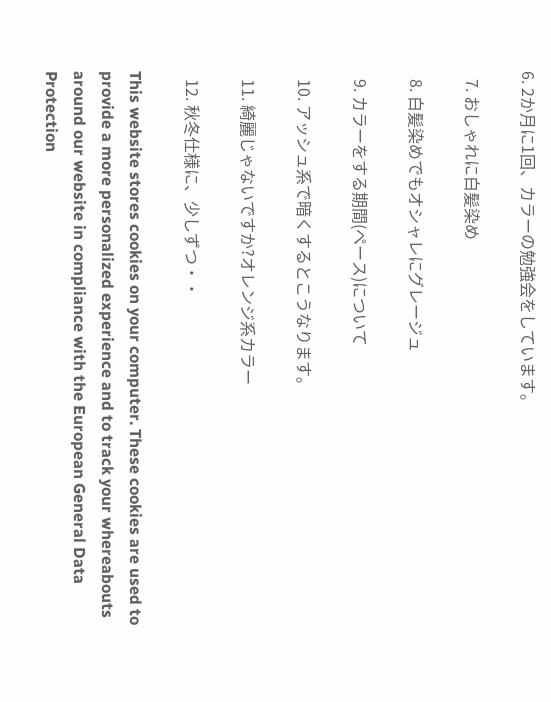6. 2か月に1回、カラーの勉強会をしています。

  7. おしゃれに白髪染め

  8. 白髪染めでもオシャレにグレージュ

  9. カラーをする期間(ペース)について

  10. アッシュ系で暗くするとこうなります。

  11. 綺麗じゃないですか?オレンジ系カラー

  12. 秋冬仕様に、少しずつ・・

This website stores cookies on your computer. These cookies are used to provide a more personalized experience and to track your whereabouts around our website in compliance with the European General Data Protection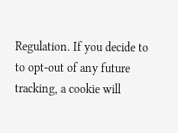Regulation. If you decide to to opt-out of any future tracking, a cookie will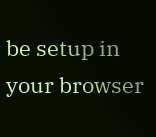be setup in your browser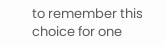to remember this choice for one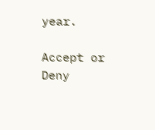year.

Accept or Deny